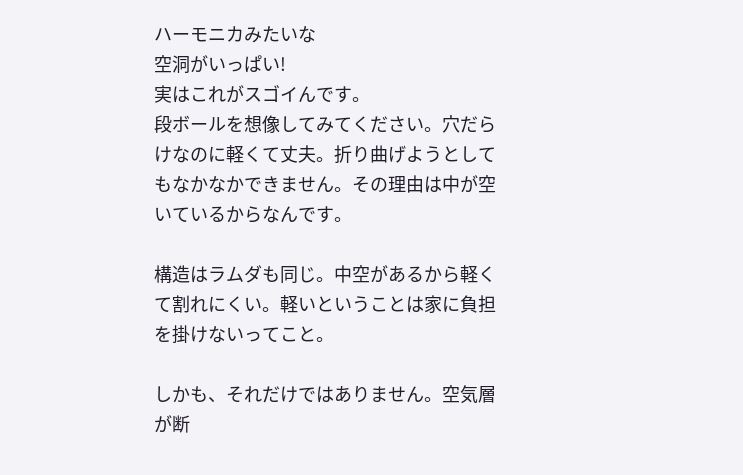ハーモニカみたいな
空洞がいっぱい!
実はこれがスゴイんです。
段ボールを想像してみてください。穴だらけなのに軽くて丈夫。折り曲げようとしてもなかなかできません。その理由は中が空いているからなんです。

構造はラムダも同じ。中空があるから軽くて割れにくい。軽いということは家に負担を掛けないってこと。

しかも、それだけではありません。空気層が断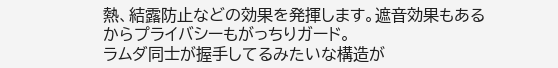熱、結露防止などの効果を発揮します。遮音効果もあるからプライバシーもがっちりガード。
ラムダ同士が握手してるみたいな構造が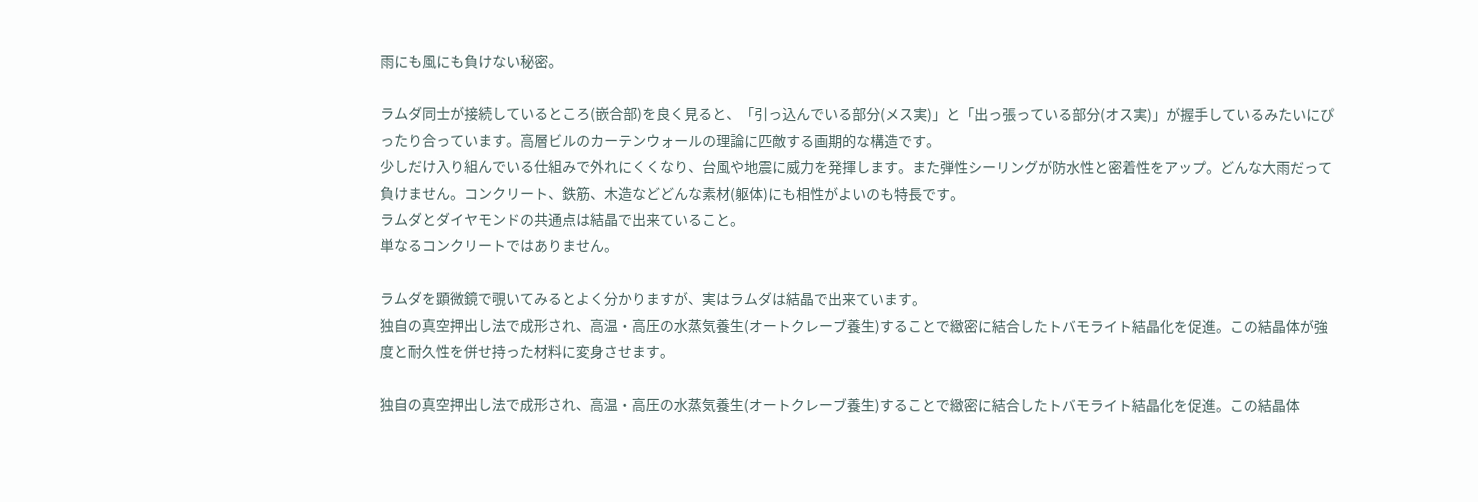雨にも風にも負けない秘密。

ラムダ同士が接続しているところ(嵌合部)を良く見ると、「引っ込んでいる部分(メス実)」と「出っ張っている部分(オス実)」が握手しているみたいにぴったり合っています。高層ビルのカーテンウォールの理論に匹敵する画期的な構造です。
少しだけ入り組んでいる仕組みで外れにくくなり、台風や地震に威力を発揮します。また弾性シーリングが防水性と密着性をアップ。どんな大雨だって負けません。コンクリート、鉄筋、木造などどんな素材(躯体)にも相性がよいのも特長です。
ラムダとダイヤモンドの共通点は結晶で出来ていること。
単なるコンクリートではありません。

ラムダを顕微鏡で覗いてみるとよく分かりますが、実はラムダは結晶で出来ています。
独自の真空押出し法で成形され、高温・高圧の水蒸気養生(オートクレーブ養生)することで緻密に結合したトバモライト結晶化を促進。この結晶体が強度と耐久性を併せ持った材料に変身させます。

独自の真空押出し法で成形され、高温・高圧の水蒸気養生(オートクレーブ養生)することで緻密に結合したトバモライト結晶化を促進。この結晶体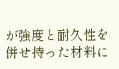が強度と耐久性を併せ持った材料に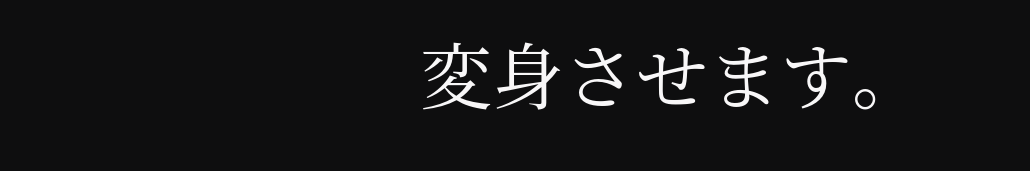変身させます。